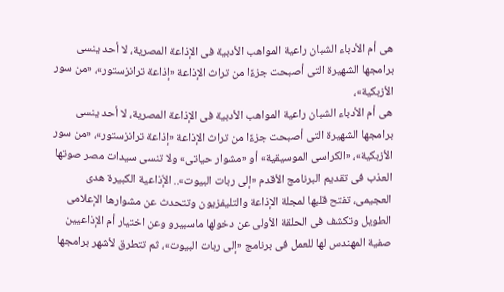هى أم الأدباء الشبان راعية المواهب الأدبية فى الإذاعة المصرية، لا أحد ينسى برامجها الشهيرة التى أصبحت جزءًا من تراث الإذاعة «إذاعة ترانزستور»، «من سور الأزبكية»،
هى أم الأدباء الشبان راعية المواهب الأدبية فى الإذاعة المصرية، لا أحد ينسى برامجها الشهيرة التى أصبحت جزءًا من تراث الإذاعة «إذاعة ترانزستور»، «من سور الأزبكية»، «الكراسى الموسيقية» أو «مشوار حياتى» ولا تنسى سيدات مصر صوتها العذب فى تقديم البرنامج الأقدم «إلى ربات البيوت».. الإّذاعية الكبيرة هدى العجيمى، تفتح قلبها لمجلة الإذاعة والتليفزيون وتتحدث عن مشوارها الإعلامى الطويل وتكشف فى الحلقة الأولى عن دخولها ماسبيرو وعن اختيار أم الإذاعيين صفية المهندس لها للعمل فى برنامج «إلى ربات البيوت»، ثم تتطرق لأشهر برامجها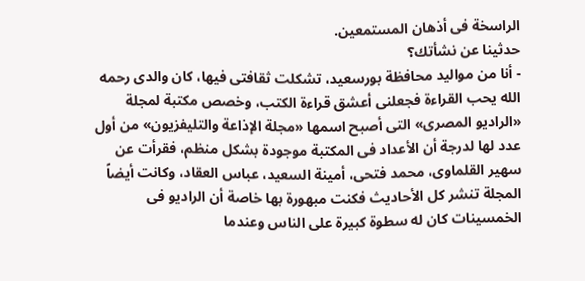الراسخة فى أذهان المستمعين.
حدثينا عن نشأتك؟
- أنا من مواليد محافظة بورسعيد، تشكلت ثقافتى فيها، كان والدى رحمه الله يحب القراءة فجعلنى أعشق قراءة الكتب، وخصص مكتبة لمجلة «الراديو المصرى» التى أصبح اسمها «مجلة الإذاعة والتليفزيون» من أول عدد لها لدرجة أن الأعداد فى المكتبة موجودة بشكل منظم، فقرأت عن سهير القلماوى، محمد فتحى، أمينة السعيد، عباس العقاد، وكانت أيضاً المجلة تنشر كل الأحاديث فكنت مبهورة بها خاصة أن الراديو فى الخمسينات كان له سطوة كبيرة على الناس وعندما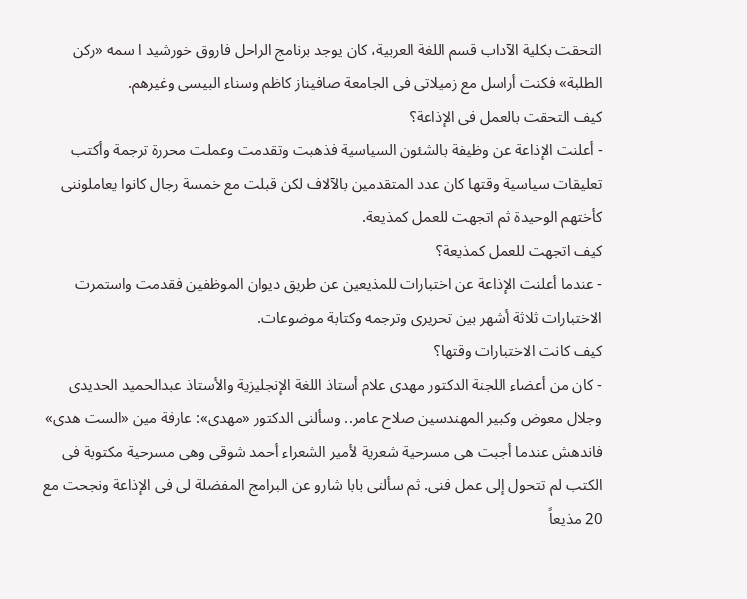التحقت بكلية الآداب قسم اللغة العربية، كان يوجد برنامج الراحل فاروق خورشيد ا سمه «ركن الطلبة» فكنت أراسل مع زميلاتى فى الجامعة صافيناز كاظم وسناء البيسى وغيرهم.
كيف التحقت بالعمل فى الإذاعة؟
- أعلنت الإذاعة عن وظيفة بالشئون السياسية فذهبت وتقدمت وعملت محررة ترجمة وأكتب تعليقات سياسية وقتها كان عدد المتقدمين بالآلاف لكن قبلت مع خمسة رجال كانوا يعاملوننى كأختهم الوحيدة ثم اتجهت للعمل كمذيعة.
كيف اتجهت للعمل كمذيعة؟
- عندما أعلنت الإذاعة عن اختبارات للمذيعين عن طريق ديوان الموظفين فقدمت واستمرت الاختبارات ثلاثة أشهر بين تحريرى وترجمه وكتابة موضوعات.
كيف كانت الاختبارات وقتها؟
- كان من أعضاء اللجنة الدكتور مهدى علام أستاذ اللغة الإنجليزية والأستاذ عبدالحميد الحديدى وجلال معوض وكبير المهندسين صلاح عامر.. وسألنى الدكتور «مهدى»: عارفة مين «الست هدى» فاندهش عندما أجبت هى مسرحية شعرية لأمير الشعراء أحمد شوقى وهى مسرحية مكتوبة فى الكتب لم تتحول إلى عمل فنى. ثم سألنى بابا شارو عن البرامج المفضلة لى فى الإذاعة ونجحت مع 20 مذيعاً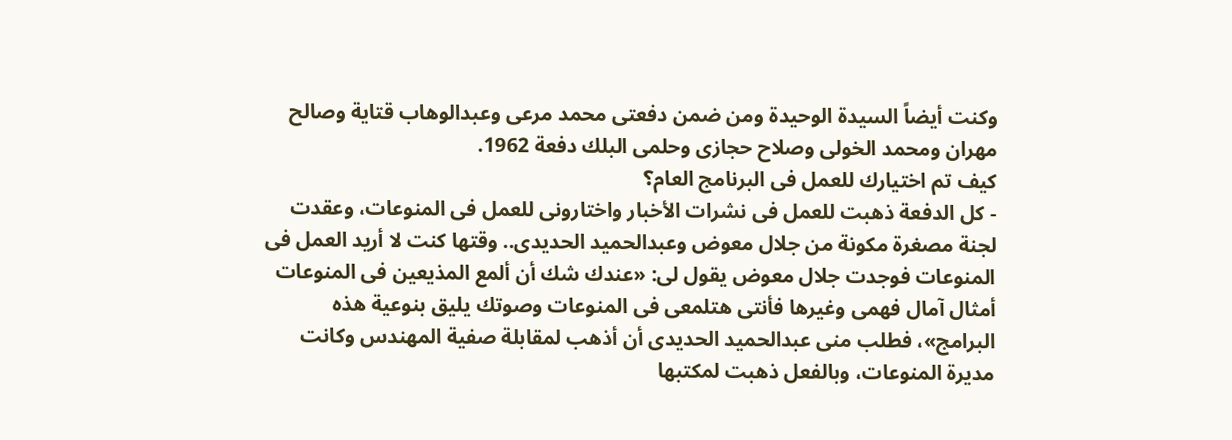وكنت أيضاً السيدة الوحيدة ومن ضمن دفعتى محمد مرعى وعبدالوهاب قتاية وصالح مهران ومحمد الخولى وصلاح حجازى وحلمى البلك دفعة 1962.
كيف تم اختيارك للعمل فى البرنامج العام؟
- كل الدفعة ذهبت للعمل فى نشرات الأخبار واختارونى للعمل فى المنوعات، وعقدت لجنة مصغرة مكونة من جلال معوض وعبدالحميد الحديدى.. وقتها كنت لا أريد العمل فى المنوعات فوجدت جلال معوض يقول لى: «عندك شك أن ألمع المذيعين فى المنوعات أمثال آمال فهمى وغيرها فأنتى هتلمعى فى المنوعات وصوتك يليق بنوعية هذه البرامج»، فطلب منى عبدالحميد الحديدى أن أذهب لمقابلة صفية المهندس وكانت مديرة المنوعات، وبالفعل ذهبت لمكتبها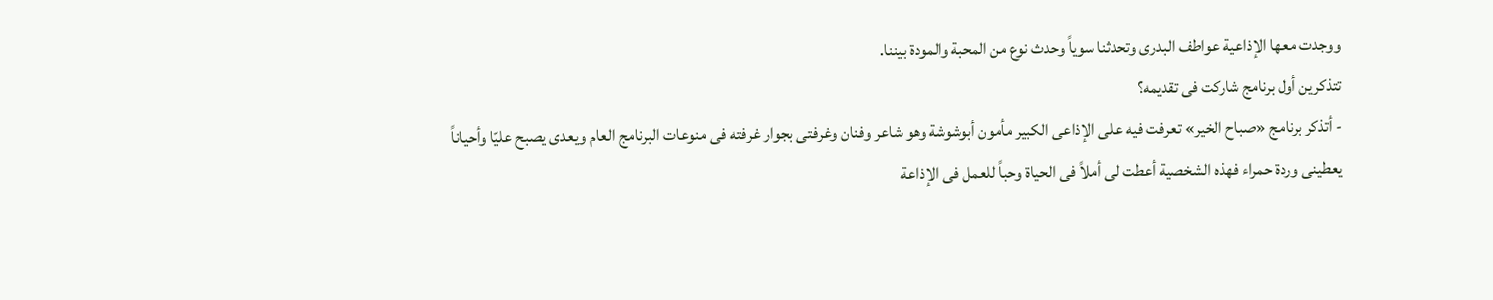ووجدت معها الإذاعية عواطف البدرى وتحدثنا سوياً وحدث نوع من المحبة والمودة بيننا.
تتذكرين أول برنامج شاركت فى تقديمه؟
- أتذكر برنامج «صباح الخير» تعرفت فيه على الإذاعى الكبير مأمون أبوشوشة وهو شاعر وفنان وغرفتى بجوار غرفته فى منوعات البرنامج العام ويعدى يصبح عليّا وأحياناً يعطينى وردة حمراء فهذه الشخصية أعطت لى أملاً فى الحياة وحباً للعمل فى الإذاعة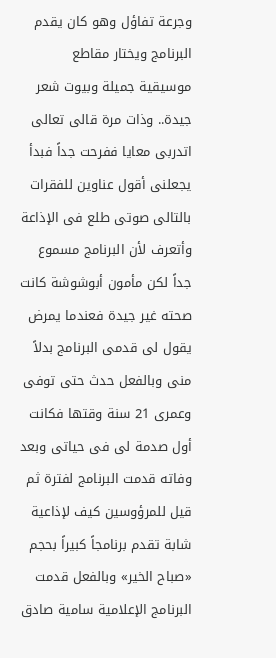وجرعة تفاؤل وهو كان يقدم البرنامج ويختار مقاطع موسيقية جميلة وبيوت شعر جيدة.. وذات مرة قالى تعالى اتدربى معايا ففرحت جداً فبدأ يجعلنى أقول عناوين للفقرات بالتالى صوتى طلع فى الإذاعة وأتعرف لأن البرنامج مسموع جداً لكن مأمون أبوشوشة كانت صحته غير جيدة فعندما يمرض يقول لى قدمى البرنامج بدلاً منى وبالفعل حدث حتى توفى وعمرى 21 سنة وقتها فكانت أول صدمة لى فى حياتى وبعد وفاته قدمت البرنامج لفترة ثم قيل للمرؤوسين كيف لإذاعية شابة تقدم برنامجاً كبيراً بحجم «صباح الخير» وبالفعل قدمت البرنامج الإعلامية سامية صادق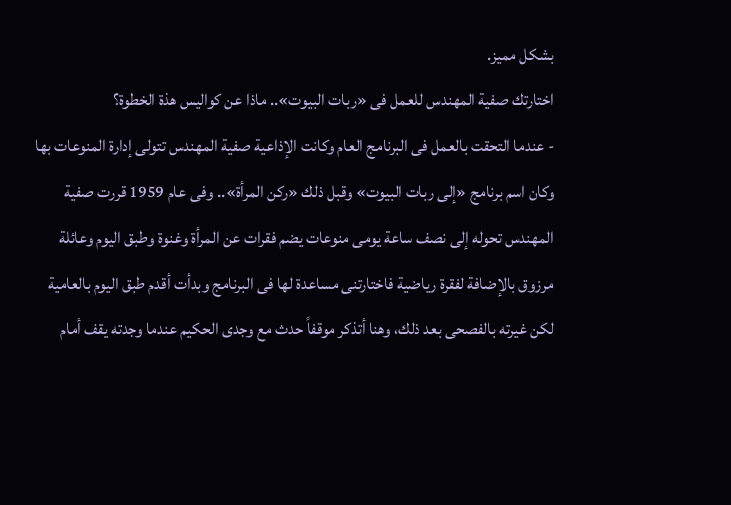بشكل مميز.
اختارتك صفية المهندس للعمل فى «ربات البيوت».. ماذا عن كواليس هذة الخطوة؟
- عندما التحقت بالعمل فى البرنامج العام وكانت الإذاعية صفية المهندس تتولى إدارة المنوعات بها وكان اسم برنامج «إلى ربات البيوت» وقبل ذلك «ركن المرأة».. وفى عام 1959 قررت صفية المهندس تحوله إلى نصف ساعة يومى منوعات يضم فقرات عن المرأة وغنوة وطبق اليوم وعائلة مرزوق بالإضافة لفقرة رياضية فاختارتنى مساعدة لها فى البرنامج وبدأت أقدم طبق اليوم بالعامية لكن غيرته بالفصحى بعد ذلك، وهنا أتذكر موقفاً حدث مع وجدى الحكيم عندما وجدته يقف أمام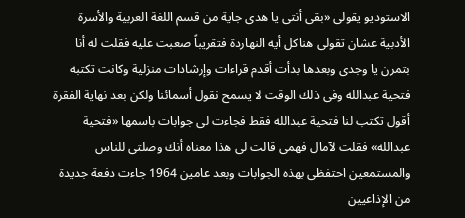الاستوديو يقولى «بقى أنتى يا هدى جاية من قسم اللغة العربية والأسرة الأدبية عشان تقولى هناكل أيه النهاردة فتقريباً صعبت عليه فقلت له أنا بتمرن يا وجدى وبعدها بدأت أقدم قراءات وإرشادات منزلية وكانت تكتبه فتحية عبدالله وفى ذلك الوقت لا يسمح نقول أسمائنا ولكن بعد نهاية الفقرة أقول تكتب لنا فتحية عبدالله فقط فجاءت لى جوابات باسمها «فتحية عبدالله» فقلت لآمال فهمى قالت لى هذا معناه أنك وصلتى للناس والمستمعين احتفظى بهذه الجوابات وبعد عامين 1964 جاءت دفعة جديدة من الإذاعيين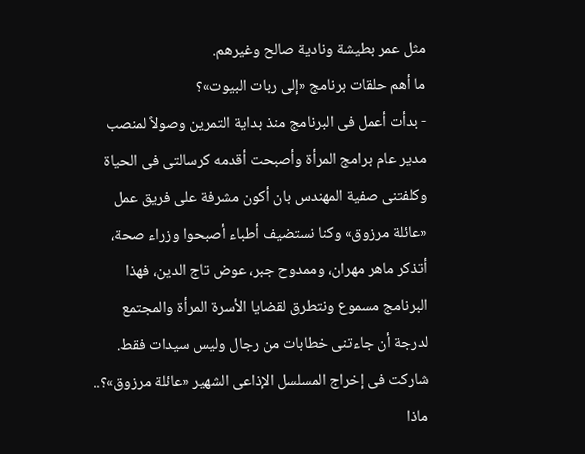مثل عمر بطيشة ونادية صالح وغيرهم.
ما أهم حلقات برنامج «إلى ربات البيوت»؟
- بدأت أعمل فى البرنامج منذ بداية التمرين وصولاً لمنصب مدير عام برامج المرأة وأصبحت أقدمه كرسالتى فى الحياة وكلفتنى صفية المهندس بان أكون مشرفة على فريق عمل «عائلة مرزوق» وكنا نستضيف أطباء أصبحوا وزراء صحة، أتذكر ماهر مهران، وممدوح جبر، عوض تاج الدين، فهذا البرنامج مسموع ونتطرق لقضايا الأسرة المرأة والمجتمع لدرجة أن جاءتنى خطابات من رجال وليس سيدات فقط.
شاركت فى إخراج المسلسل الإذاعى الشهير «عائلة مرزوق»؟.. ماذا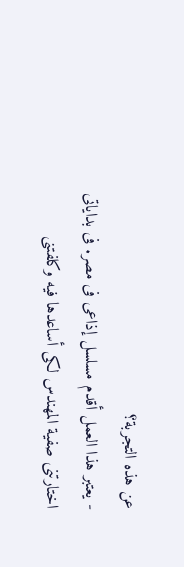عن هذه التجربة؟
- يعتبر هذا العمل أقدم مسلسل إذاعى فى مصر. فى بداياتى اختارتنى صفية المهندس لكى أساعدها فيه وكلفتنى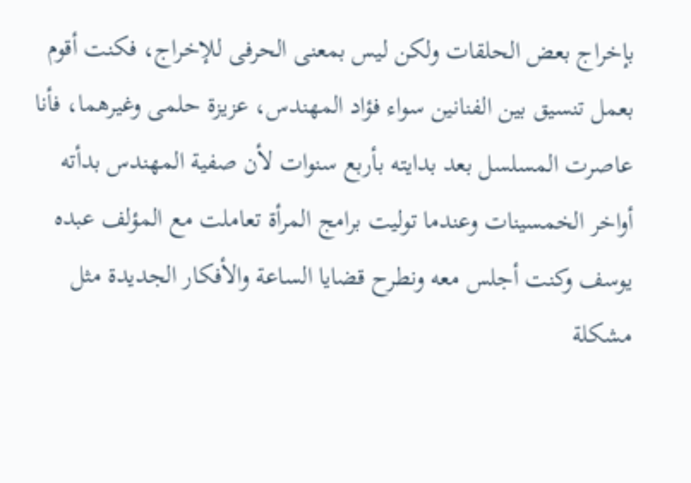بإخراج بعض الحلقات ولكن ليس بمعنى الحرفى للإخراج، فكنت أقوم بعمل تنسيق بين الفنانين سواء فؤاد المهندس، عزيزة حلمى وغيرهما، فأنا عاصرت المسلسل بعد بدايته بأربع سنوات لأن صفية المهندس بدأته أواخر الخمسينات وعندما توليت برامج المرأة تعاملت مع المؤلف عبده يوسف وكنت أجلس معه ونطرح قضايا الساعة والأفكار الجديدة مثل مشكلة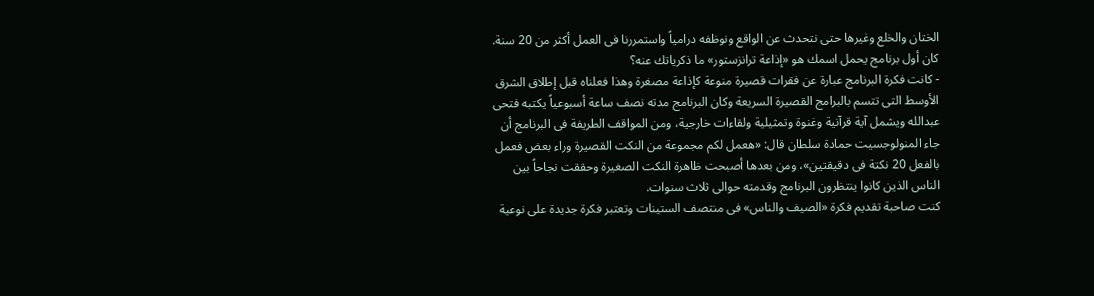الختان والخلع وغيرها حتى نتحدث عن الواقع ونوظفه درامياً واستمررنا فى العمل أكثر من 20 سنة.
كان أول برنامج يحمل اسمك هو «إذاعة ترانزستور» ما ذكرياتك عنه؟
- كانت فكرة البرنامج عبارة عن فقرات قصيرة منوعة كإذاعة مصغرة وهذا فعلناه قبل إطلاق الشرق الأوسط التى تتسم بالبرامج القصيرة السريعة وكان البرنامج مدته نصف ساعة أسبوعياً يكتبه فتحى عبدالله ويشمل آية قرآنية وغنوة وتمثيلية ولقاءات خارجية، ومن المواقف الطريفة فى البرنامج أن جاء المنولوجسيت حمادة سلطان قال: «هعمل لكم مجموعة من النكت القصيرة وراء بعض فعمل بالفعل 20 نكتة فى دقيقتين»، ومن بعدها أصبحت ظاهرة النكت الصغيرة وحققت نجاحاً بين الناس الذين كانوا ينتظرون البرنامج وقدمته حوالى ثلاث سنوات.
كنت صاحبة تقديم فكرة «الصيف والناس» فى منتصف الستينات وتعتبر فكرة جديدة على نوعية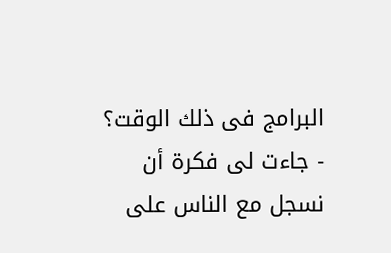البرامج فى ذلك الوقت؟
- جاءت لى فكرة أن نسجل مع الناس على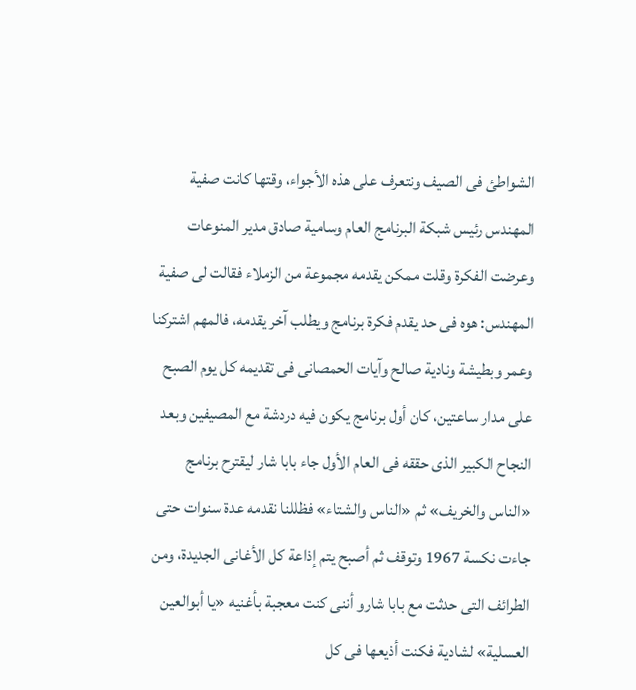الشواطئ فى الصيف ونتعرف على هذه الأجواء، وقتها كانت صفية المهندس رئيس شبكة البرنامج العام وسامية صادق مدير المنوعات وعرضت الفكرة وقلت ممكن يقدمه مجموعة من الزملاء فقالت لى صفية المهندس: هوه فى حد يقدم فكرة برنامج ويطلب آخر يقدمه، فالمهم اشتركنا وعمر وبطيشة ونادية صالح وآيات الحمصانى فى تقديمه كل يوم الصبح على مدار ساعتين، كان أول برنامج يكون فيه دردشة مع المصيفين وبعد النجاح الكبير الذى حققه فى العام الأول جاء بابا شار ليقترح برنامج «الناس والخريف» ثم «الناس والشتاء» فظللنا نقدمه عدة سنوات حتى جاءت نكسة 1967 وتوقف ثم أصبح يتم إذاعة كل الأغانى الجديدة، ومن الطرائف التى حدثت مع بابا شارو أننى كنت معجبة بأغنيه «يا أبوالعين العسلية» لشادية فكنت أذيعها فى كل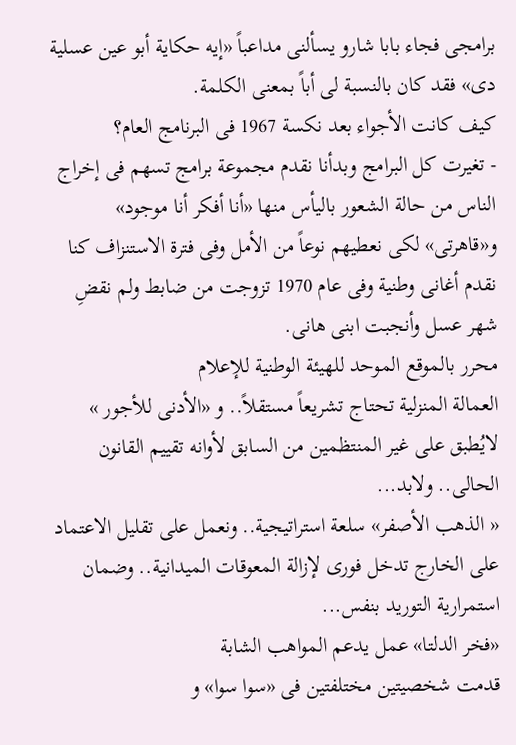برامجى فجاء بابا شارو يسألنى مداعباً «إيه حكاية أبو عين عسلية دى» فقد كان بالنسبة لى أباً بمعنى الكلمة.
كيف كانت الأجواء بعد نكسة 1967 فى البرنامج العام؟
- تغيرت كل البرامج وبدأنا نقدم مجموعة برامج تسهم فى إخراج الناس من حالة الشعور باليأس منها «أنا أفكر أنا موجود» و«قاهرتى» لكى نعطيهم نوعاً من الأمل وفى فترة الاستنزاف كنا نقدم أغانى وطنية وفى عام 1970 تزوجت من ضابط ولم نقضِ شهر عسل وأنجبت ابنى هانى.
محرر بالموقع الموحد للهيئة الوطنية للإعلام
العمالة المنزلية تحتاج تشريعاً مستقلاً.. و «الأدنى للأجور » لايُطبق على غير المنتظمين من السابق لأوانه تقييم القانون الحالى.. ولابد...
« الذهب الأصفر» سلعة استراتيجية.. ونعمل على تقليل الاعتماد على الخارج تدخل فورى لإزالة المعوقات الميدانية.. وضمان استمرارية التوريد بنفس...
«فخر الدلتا» عمل يدعم المواهب الشابة
قدمت شخصيتين مختلفتين فى «سوا سوا» و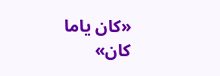«كان ياما كان»